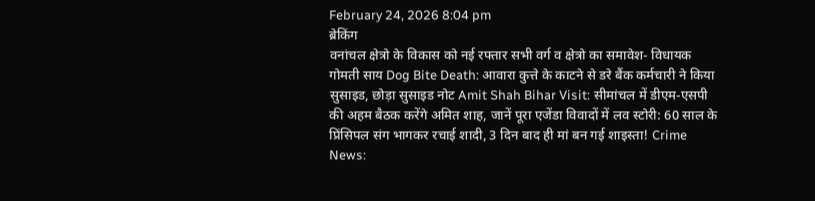February 24, 2026 8:04 pm
ब्रेकिंग
वनांचल क्षेत्रो के विकास को नई रफ्तार सभी वर्ग व क्षेत्रो का समावेश- विधायक गोमती साय Dog Bite Death: आवारा कुत्ते के काटने से डरे बैंक कर्मचारी ने किया सुसाइड, छोड़ा सुसाइड नोट Amit Shah Bihar Visit: सीमांचल में डीएम-एसपी की अहम बैठक करेंगे अमित शाह, जानें पूरा एजेंडा विवादों में लव स्टोरी: 60 साल के प्रिंसिपल संग भागकर रचाई शादी, 3 दिन बाद ही मां बन गई शाइस्ता! Crime News: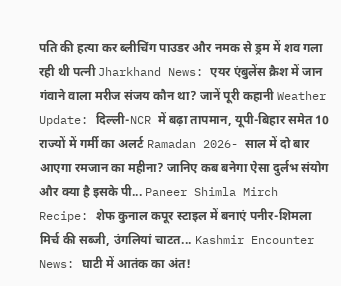पति की हत्या कर ब्लीचिंग पाउडर और नमक से ड्रम में शव गला रही थी पत्नी Jharkhand News: एयर एंबुलेंस क्रैश में जान गंवाने वाला मरीज संजय कौन था? जानें पूरी कहानी Weather Update: दिल्ली-NCR में बढ़ा तापमान, यूपी-बिहार समेत 10 राज्यों में गर्मी का अलर्ट Ramadan 2026- साल में दो बार आएगा रमजान का महीना? जानिए कब बनेगा ऐसा दुर्लभ संयोग और क्या है इसके पी... Paneer Shimla Mirch Recipe: शेफ कुनाल कपूर स्टाइल में बनाएं पनीर-शिमला मिर्च की सब्जी, उंगलियां चाटत... Kashmir Encounter News: घाटी में आतंक का अंत!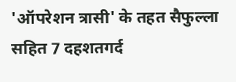'ऑपरेशन त्रासी' के तहत सैफुल्ला सहित 7 दहशतगर्द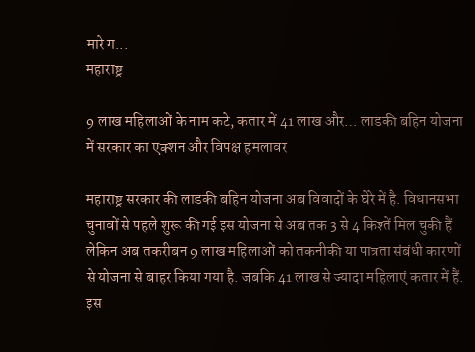मारे ग...
महाराष्ट्र

9 लाख महिलाओं के नाम कटे, कतार में 41 लाख और… लाडकी बहिन योजना में सरकार का एक्शन और विपक्ष हमलावर

महाराष्ट्र सरकार की लाडकी बहिन योजना अब विवादों के घेरे में है. विधानसभा चुनावों से पहले शुरू की गई इस योजना से अब तक 3 से 4 किश्तें मिल चुकी हैं लेकिन अब तकरीबन 9 लाख महिलाओं को तकनीकी या पात्रता संबंधी कारणों से योजना से बाहर किया गया है. जबकि 41 लाख से ज्यादा महिलाएं कतार में हैं. इस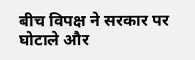बीच विपक्ष ने सरकार पर घोटाले और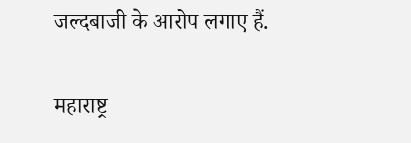जल्दबाजी के आरोप लगाए हैं.

महाराष्ट्र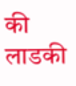की लाडकी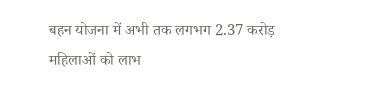बहन योजना में अभी तक लगभग 2.37 करोड़ महिलाओं को लाभ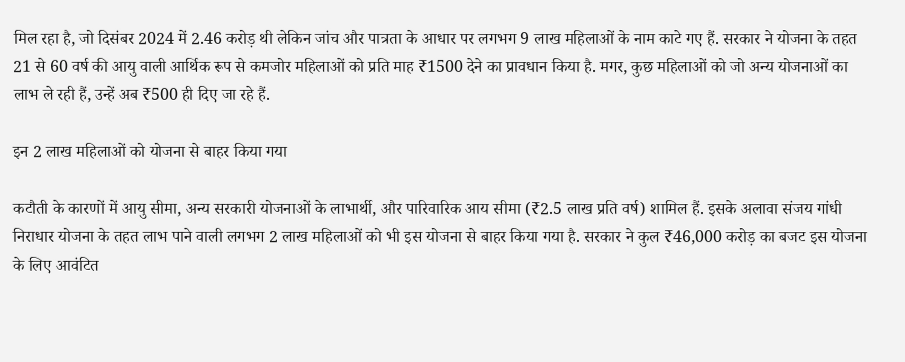मिल रहा है, जो दिसंबर 2024 में 2.46 करोड़ थी लेकिन जांच और पात्रता के आधार पर लगभग 9 लाख महिलाओं के नाम काटे गए हैं. सरकार ने योजना के तहत 21 से 60 वर्ष की आयु वाली आर्थिक रूप से कमजोर महिलाओं को प्रति माह ₹1500 देने का प्रावधान किया है. मगर, कुछ महिलाओं को जो अन्य योजनाओं का लाभ ले रही हैं, उन्हें अब ₹500 ही दिए जा रहे हैं.

इन 2 लाख महिलाओं को योजना से बाहर किया गया

कटौती के कारणों में आयु सीमा, अन्य सरकारी योजनाओं के लाभार्थी, और पारिवारिक आय सीमा (₹2.5 लाख प्रति वर्ष) शामिल हैं. इसके अलावा संजय गांधी निराधार योजना के तहत लाभ पाने वाली लगभग 2 लाख महिलाओं को भी इस योजना से बाहर किया गया है. सरकार ने कुल ₹46,000 करोड़ का बजट इस योजना के लिए आवंटित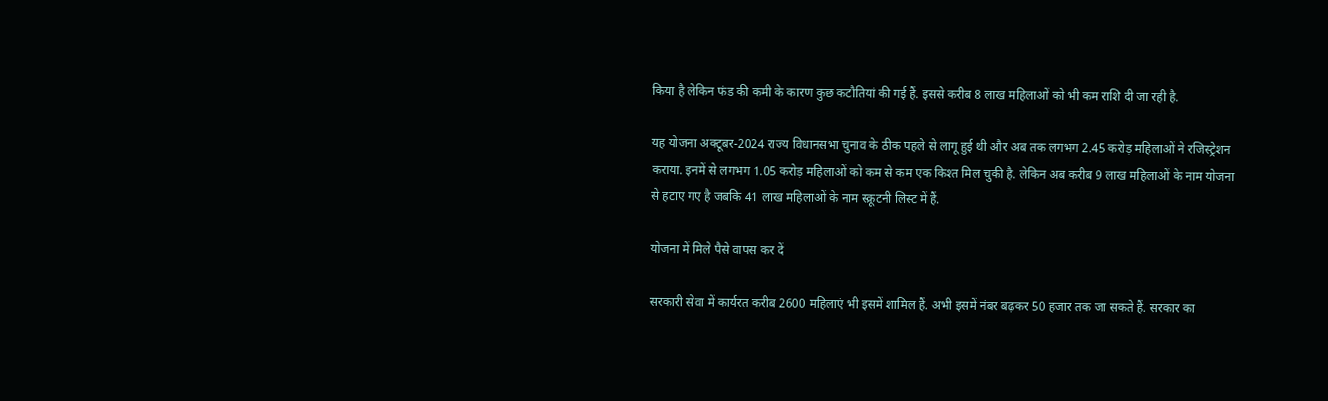किया है लेकिन फंड की कमी के कारण कुछ कटौतियां की गई हैं. इससे करीब 8 लाख महिलाओं को भी कम राशि दी जा रही है.

यह योजना अक्टूबर-2024 राज्य विधानसभा चुनाव के ठीक पहले से लागू हुई थी और अब तक लगभग 2.45 करोड़ महिलाओं ने रजिस्ट्रेशन कराया. इनमें से लगभग 1.05 करोड़ महिलाओं को कम से कम एक किश्त मिल चुकी है. लेकिन अब करीब 9 लाख महिलाओं के नाम योजना से हटाए गए है जबकि 41 लाख महिलाओं के नाम स्क्रूटनी लिस्ट में हैं.

योजना में मिले पैसे वापस कर दें

सरकारी सेवा में कार्यरत करीब 2600 महिलाएं भी इसमें शामिल हैं. अभी इसमें नंबर बढ़कर 50 हजार तक जा सकते हैं. सरकार का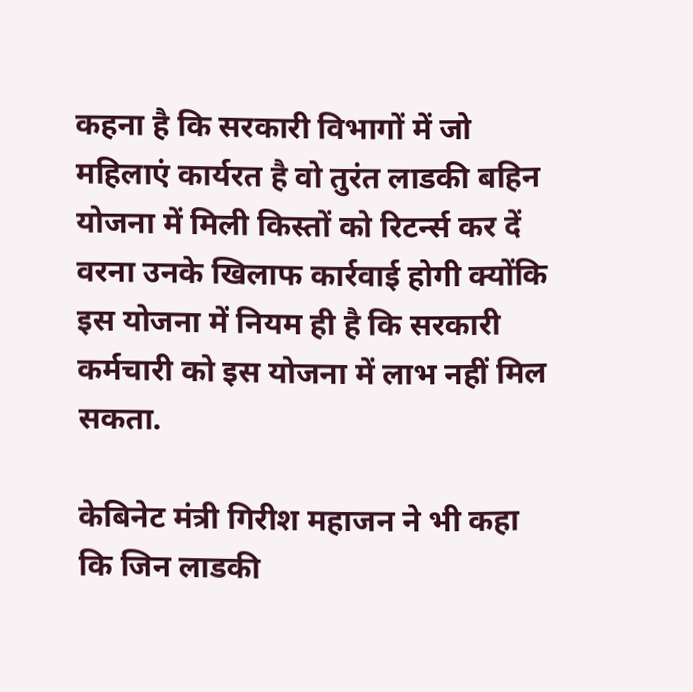कहना है कि सरकारी विभागों में जो महिलाएं कार्यरत है वो तुरंत लाडकी बहिन योजना में मिली किस्तों को रिटर्न्स कर दें वरना उनके खिलाफ कार्रवाई होगी क्योंकि इस योजना में नियम ही है कि सरकारी कर्मचारी को इस योजना में लाभ नहीं मिल सकता.

केबिनेट मंत्री गिरीश महाजन ने भी कहा कि जिन लाडकी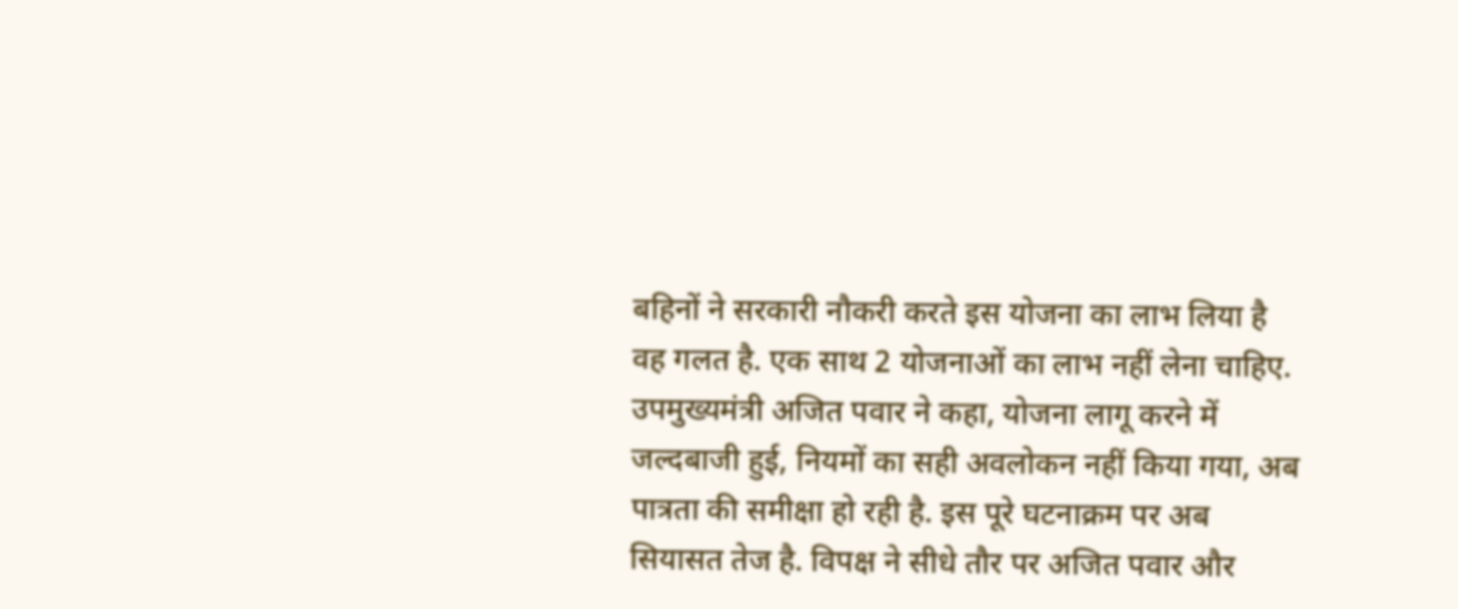बहिनों ने सरकारी नौकरी करते इस योजना का लाभ लिया है वह गलत है. एक साथ 2 योजनाओं का लाभ नहीं लेना चाहिए. उपमुख्यमंत्री अजित पवार ने कहा, योजना लागू करने में जल्दबाजी हुई, नियमों का सही अवलोकन नहीं किया गया, अब पात्रता की समीक्षा हो रही है. इस पूरे घटनाक्रम पर अब सियासत तेज है. विपक्ष ने सीधे तौर पर अजित पवार और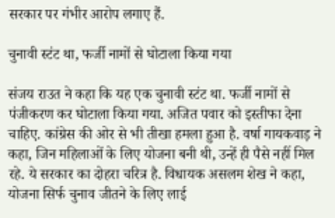सरकार पर गंभीर आरोप लगाए हैं.

चुनावी स्टंट था, फर्जी नामों से घोटाला किया गया

संजय राउत ने कहा कि यह एक चुनावी स्टंट था. फर्जी नामों से पंजीकरण कर घोटाला किया गया. अजित पवार को इस्तीफा देना चाहिए. कांग्रेस की ओर से भी तीखा हमला हुआ है. वर्षा गायकवाड़ ने कहा, जिन महिलाओं के लिए योजना बनी थी, उन्हें ही पैसे नहीं मिल रहे. ये सरकार का दोहरा चरित्र है. विधायक असलम शेख ने कहा, योजना सिर्फ चुनाव जीतने के लिए लाई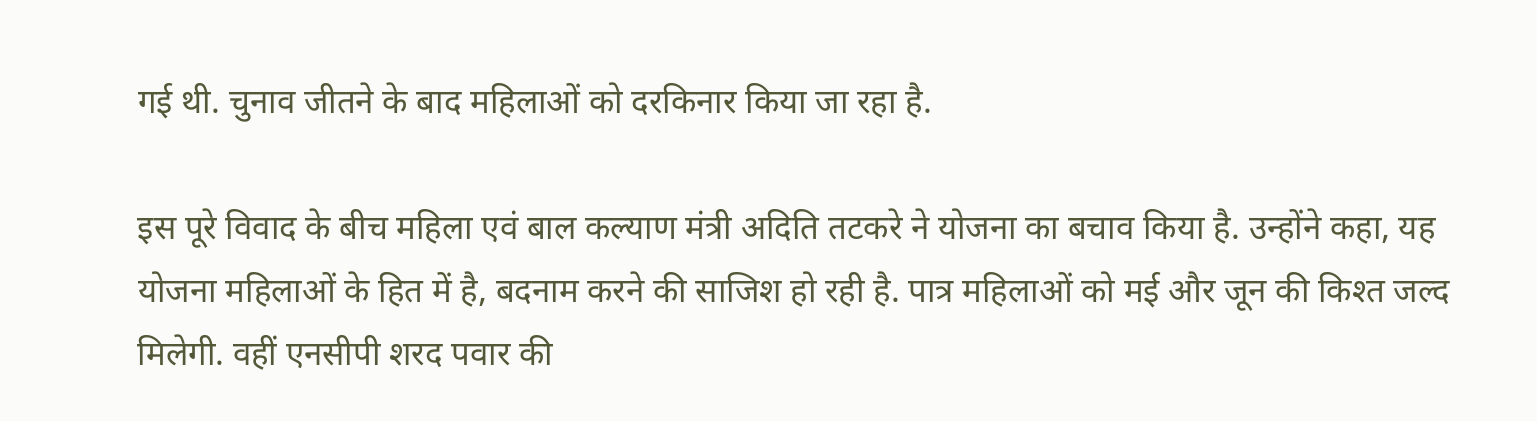गई थी. चुनाव जीतने के बाद महिलाओं को दरकिनार किया जा रहा है.

इस पूरे विवाद के बीच महिला एवं बाल कल्याण मंत्री अदिति तटकरे ने योजना का बचाव किया है. उन्होंने कहा, यह योजना महिलाओं के हित में है, बदनाम करने की साजिश हो रही है. पात्र महिलाओं को मई और जून की किश्त जल्द मिलेगी. वहीं एनसीपी शरद पवार की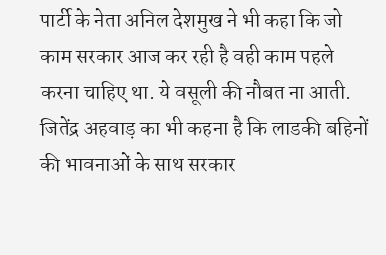पार्टी के नेता अनिल देशमुख ने भी कहा कि जो काम सरकार आज कर रही है वही काम पहले करना चाहिए था. ये वसूली की नौबत ना आती. जितेंद्र अहवाड़ का भी कहना है कि लाडकी बहिनों की भावनाओं के साथ सरकार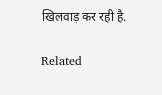खिलवाड़ कर रही है.

Related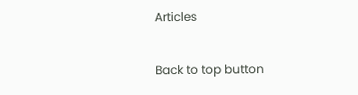Articles

Back to top button